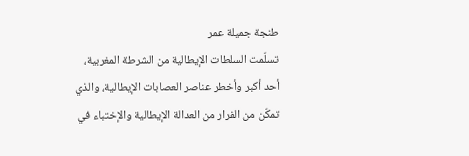طنجة جميلة عمر
تسلّمت السلطات الإيطالية من الشرطة المغربية، أحد أكبر وأخطر عناصر العصابات الإيطالية، والذي تمكّن من الفرار من العدالة الإيطالية والإختباء في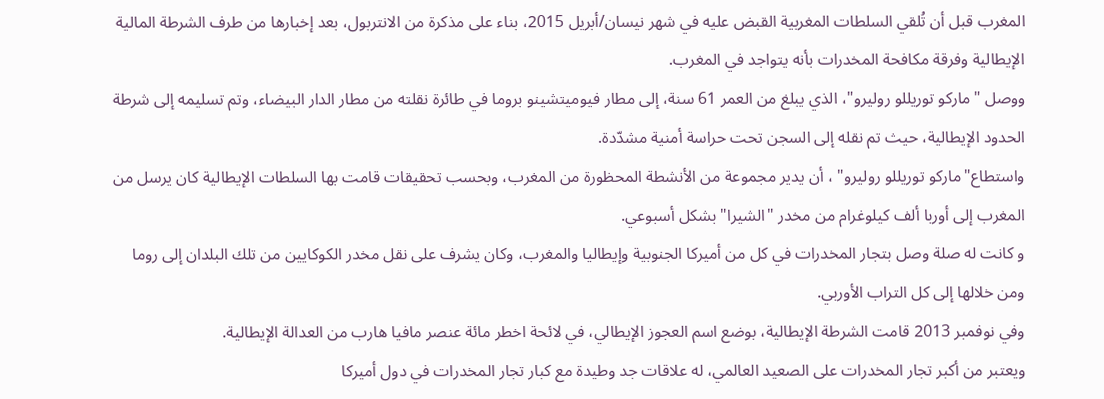المغرب قبل أن تُلقي السلطات المغربية القبض عليه في شهر نيسان/أبريل 2015، بناء على مذكرة من الانتربول، بعد إخبارها من طرف الشرطة المالية الإيطالية وفرقة مكافحة المخدرات بأنه يتواجد في المغرب.
ووصل "ماركو توريللو روليرو"، الذي يبلغ من العمر 61 سنة، إلى مطار فيوميتشينو بروما في طائرة نقلته من مطار الدار البيضاء، وتم تسليمه إلى شرطة الحدود الإيطالية، حيث تم نقله إلى السجن تحت حراسة أمنية مشدّدة.
واستطاع"ماركو توريللو روليرو" ، أن يدير مجموعة من الأنشطة المحظورة من المغرب، وبحسب تحقيقات قامت بها السلطات الإيطالية كان يرسل من المغرب إلى أوربا ألف كيلوغرام من مخدر "الشيرا" بشكل أسبوعي.
و كانت له صلة وصل بتجار المخدرات في كل من أميركا الجنوبية وإيطاليا والمغرب، وكان يشرف على نقل مخدر الكوكايين من تلك البلدان إلى روما ومن خلالها إلى كل التراب الأوربي.
وفي نوفمبر 2013 قامت الشرطة الإيطالية، بوضع اسم العجوز الإيطالي، في لائحة اخطر مائة عنصر مافيا هارب من العدالة الإيطالية.
ويعتبر من أكبر تجار المخدرات على الصعيد العالمي، له علاقات جد وطيدة مع كبار تجار المخدرات في دول أميركا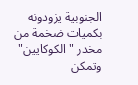الجنوبية يزودونه بكميات ضخمة من مخدر "الكوكايين"
وتمكن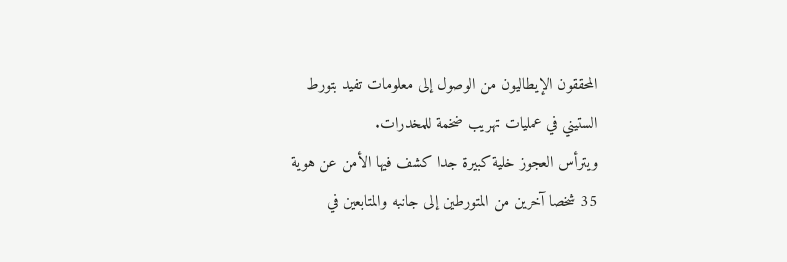المحققون الإيطاليون من الوصول إلى معلومات تفيد بتورط الستيني في عمليات تهريب ضخمة للمخدرات.
ويترأس العجوز خلية كبيرة جدا كشف فيها الأمن عن هوية 35 شخصا آخرين من المتورطين إلى جانبه والمتابعين في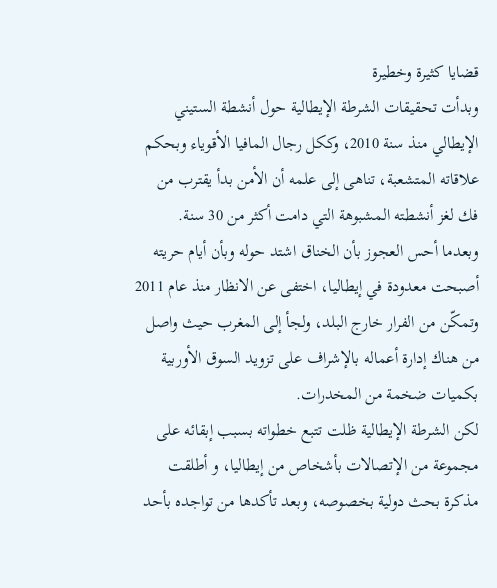قضايا كثيرة وخطيرة
وبدأت تحقيقات الشرطة الإيطالية حول أنشطة الستيني الإيطالي منذ سنة 2010، وككل رجال المافيا الأقوياء وبحكم علاقاته المتشعبة، تناهى إلى علمه أن الأمن بدأ يقترب من فك لغز أنشطته المشبوهة التي دامت أكثر من 30 سنة.
وبعدما أحس العجوز بأن الخناق اشتد حوله وبأن أيام حريته أصبحت معدودة في إيطاليا، اختفى عن الانظار منذ عام 2011 وتمكّن من الفرار خارج البلد، ولجأ إلى المغرب حيث واصل من هناك إدارة أعماله بالإشراف على تزويد السوق الأوربية بكميات ضخمة من المخدرات.
لكن الشرطة الإيطالية ظلت تتبع خطواته بسبب إبقائه على مجموعة من الإتصالات بأشخاص من إيطاليا، و أطلقت مذكرة بحث دولية بخصوصه، وبعد تأكدها من تواجده بأحد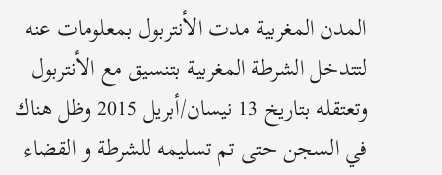المدن المغربية مدت الأنتربول بمعلومات عنه لتتدخل الشرطة المغربية بتنسيق مع الأنتربول وتعتقله بتاريخ 13 نيسان/أبريل 2015 وظل هناك في السجن حتى تم تسليمه للشرطة و القضاء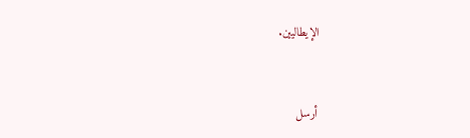الإيطاليين.


أرسل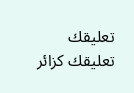تعليقك
تعليقك كزائر